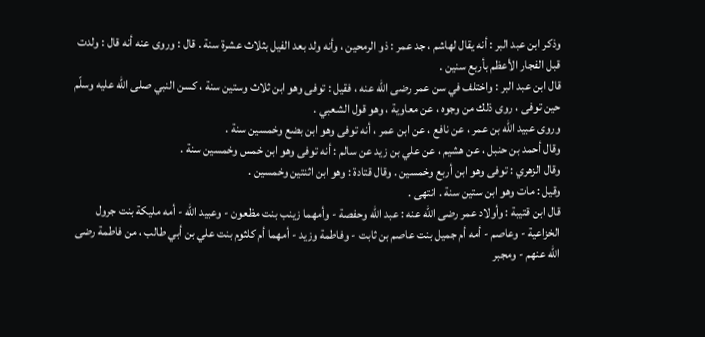وذكر ابن عبد البر : أنه يقال لهاشم ، جد عمر : ذو الرمحين ، وأنه ولد بعد الفيل بثلاث عشرة سنة . قال : وروى عنه أنه قال : ولدت قبل الفجار الأعظم بأربع سنين .
قال ابن عبد البر : واختلف في سن عمر رضى اللّه عنه ، فقيل : توفى وهو ابن ثلاث وستين سنة ، كسن النبي صلى اللّه عليه وسلّم حين توفى ، روى ذلك من وجوه ، عن معاوية ، وهو قول الشعبي .
وروى عبيد اللّه بن عمر ، عن نافع ، عن ابن عمر ، أنه توفى وهو ابن بضع وخمسين سنة .
وقال أحمد بن حنبل ، عن هشيم ، عن علي بن زيد عن سالم : أنه توفى وهو ابن خمس وخمسين سنة .
وقال الزهري : توفى وهو ابن أربع وخمسين . وقال قتادة : وهو ابن اثنتين وخمسين .
وقيل : مات وهو ابن ستين سنة . انتهى .
قال ابن قتيبة : وأولاد عمر رضى اللّه عنه : عبد اللّه وحفصة - وأمهما زينب بنت مظعون - وعبيد اللّه - أمه مليكة بنت جرول الخزاعية - وعاصم - أمه أم جميل بنت عاصم بن ثابت - وفاطمة وزيد - أمهما أم كلثوم بنت علي بن أبي طالب ، من فاطمة رضى اللّه عنهم - ومجبر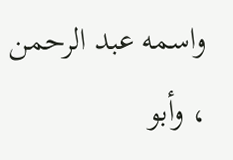واسمه عبد الرحمن ، وأبو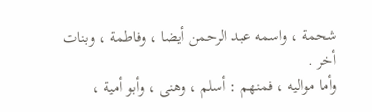شحمة ، واسمه عبد الرحمن أيضا ، وفاطمة ، وبنات أخر .
وأما مواليه ، فمنهم : أسلم ، وهنى ، وأبو أمية ،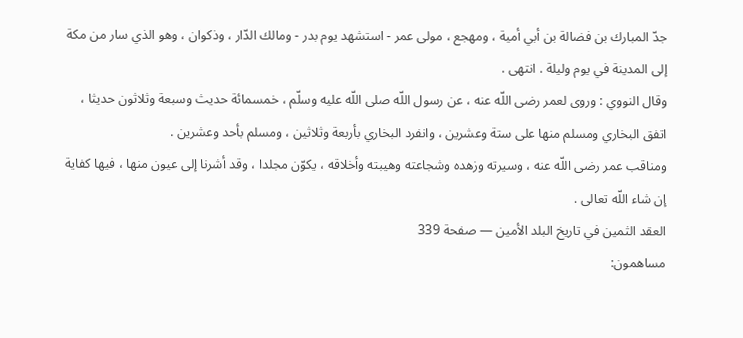جدّ المبارك بن فضالة بن أبي أمية ، ومهجع ، مولى عمر - استشهد يوم بدر - ومالك الدّار ، وذكوان ، وهو الذي سار من مكة إلى المدينة في يوم وليلة . انتهى .
وقال النووي : وروى لعمر رضى اللّه عنه ، عن رسول اللّه صلى اللّه عليه وسلّم ، خمسمائة حديث وسبعة وثلاثون حديثا ، اتفق البخاري ومسلم منها على ستة وعشرين ، وانفرد البخاري بأربعة وثلاثين ، ومسلم بأحد وعشرين .
ومناقب عمر رضى اللّه عنه ، وسيرته وزهده وشجاعته وهيبته وأخلاقه ، يكوّن مجلدا ، وقد أشرنا إلى عيون منها ، فيها كفاية إن شاء اللّه تعالى .
العقد الثمين في تاريخ البلد الأمين — صفحة 339
مساهمون: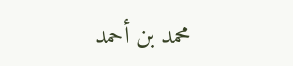محمد بن أحمد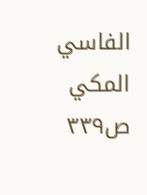الفاسي المكي
ص٣٣٩